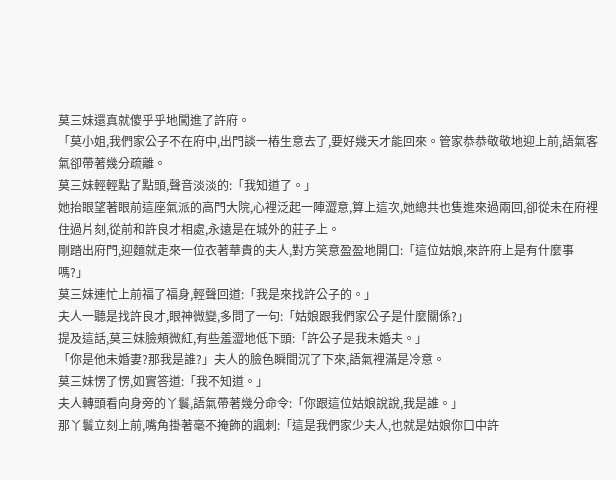莫三妹還真就傻乎乎地闖進了許府。
「莫小姐,我們家公子不在府中,出門談一樁生意去了,要好幾天才能回來。管家恭恭敬敬地迎上前,語氣客氣卻帶著幾分疏離。
莫三妹輕輕點了點頭,聲音淡淡的:「我知道了。」
她抬眼望著眼前這座氣派的高門大院,心裡泛起一陣澀意,算上這次,她總共也隻進來過兩回,卻從未在府裡住過片刻,從前和許良才相處,永遠是在城外的莊子上。
剛踏出府門,迎麵就走來一位衣著華貴的夫人,對方笑意盈盈地開口:「這位姑娘,來許府上是有什麼事嗎?」
莫三妹連忙上前福了福身,輕聲回道:「我是來找許公子的。」
夫人一聽是找許良才,眼神微變,多問了一句:「姑娘跟我們家公子是什麼關係?」
提及這話,莫三妹臉頰微紅,有些羞澀地低下頭:「許公子是我未婚夫。」
「你是他未婚妻?那我是誰?」夫人的臉色瞬間沉了下來,語氣裡滿是冷意。
莫三妹愣了愣,如實答道:「我不知道。」
夫人轉頭看向身旁的丫鬟,語氣帶著幾分命令:「你跟這位姑娘說說,我是誰。」
那丫鬟立刻上前,嘴角掛著毫不掩飾的諷刺:「這是我們家少夫人,也就是姑娘你口中許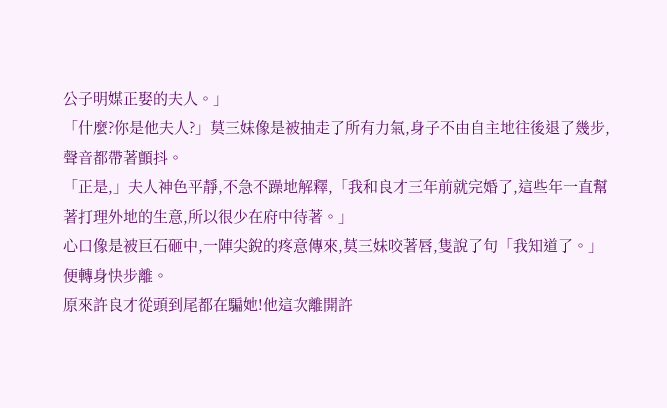公子明媒正娶的夫人。」
「什麼?你是他夫人?」莫三妹像是被抽走了所有力氣,身子不由自主地往後退了幾步,聲音都帶著顫抖。
「正是,」夫人神色平靜,不急不躁地解釋,「我和良才三年前就完婚了,這些年一直幫著打理外地的生意,所以很少在府中待著。」
心口像是被巨石砸中,一陣尖銳的疼意傳來,莫三妹咬著唇,隻說了句「我知道了。」便轉身快步離。
原來許良才從頭到尾都在騙她!他這次離開許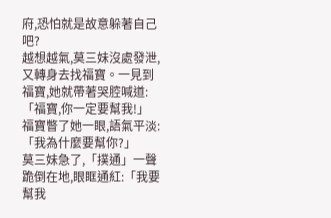府,恐怕就是故意躲著自己吧?
越想越氣,莫三妹沒處發泄,又轉身去找福寶。一見到福寶,她就帶著哭腔喊道:「福寶,你一定要幫我!」
福寶瞥了她一眼,語氣平淡:「我為什麼要幫你?」
莫三妹急了,「撲通」一聲跪倒在地,眼眶通紅:「我要幫我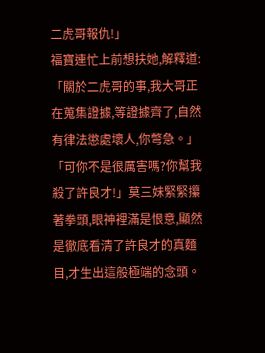二虎哥報仇!」
福寶連忙上前想扶她,解釋道:「關於二虎哥的事,我大哥正在蒐集證據,等證據齊了,自然有律法懲處壞人,你彆急。」
「可你不是很厲害嗎?你幫我殺了許良才!」莫三妹緊緊攥著拳頭,眼神裡滿是恨意,顯然是徹底看清了許良才的真麵目,才生出這般極端的念頭。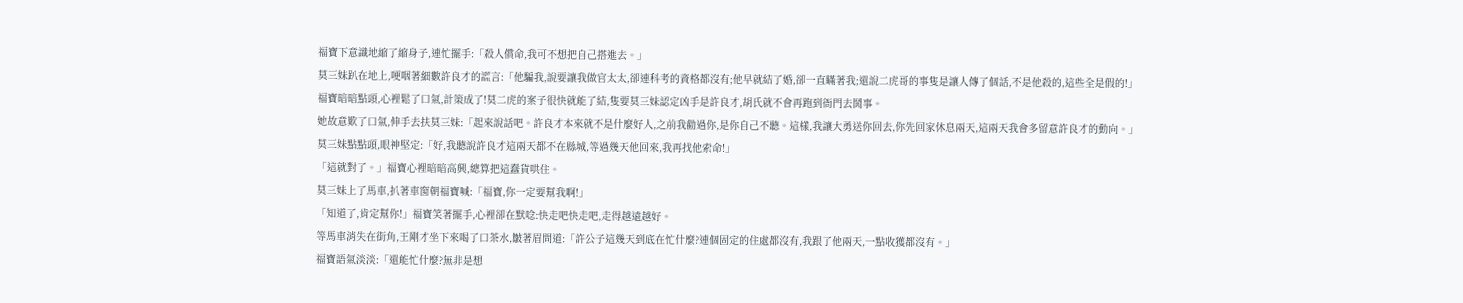福寶下意識地縮了縮身子,連忙擺手:「殺人償命,我可不想把自己搭進去。」
莫三妹趴在地上,哽咽著細數許良才的謊言:「他騙我,說要讓我做官太太,卻連科考的資格都沒有;他早就結了婚,卻一直瞞著我;還說二虎哥的事隻是讓人傳了個話,不是他殺的,這些全是假的!」
福寶暗暗點頭,心裡鬆了口氣,計策成了!莫二虎的案子很快就能了結,隻要莫三妹認定凶手是許良才,胡氏就不會再跑到衙門去鬨事。
她故意歎了口氣,伸手去扶莫三妹:「起來說話吧。許良才本來就不是什麼好人,之前我勸過你,是你自己不聽。這樣,我讓大勇送你回去,你先回家休息兩天,這兩天我會多留意許良才的動向。」
莫三妹點點頭,眼神堅定:「好,我聽說許良才這兩天都不在縣城,等過幾天他回來,我再找他索命!」
「這就對了。」福寶心裡暗暗高興,總算把這蠢貨哄住。
莫三妹上了馬車,扒著車窗朝福寶喊:「福寶,你一定要幫我啊!」
「知道了,肯定幫你!」福寶笑著擺手,心裡卻在默唸:快走吧快走吧,走得越遠越好。
等馬車消失在街角,王剛才坐下來喝了口茶水,皺著眉問道:「許公子這幾天到底在忙什麼?連個固定的住處都沒有,我跟了他兩天,一點收獲都沒有。」
福寶語氣淡淡:「還能忙什麼?無非是想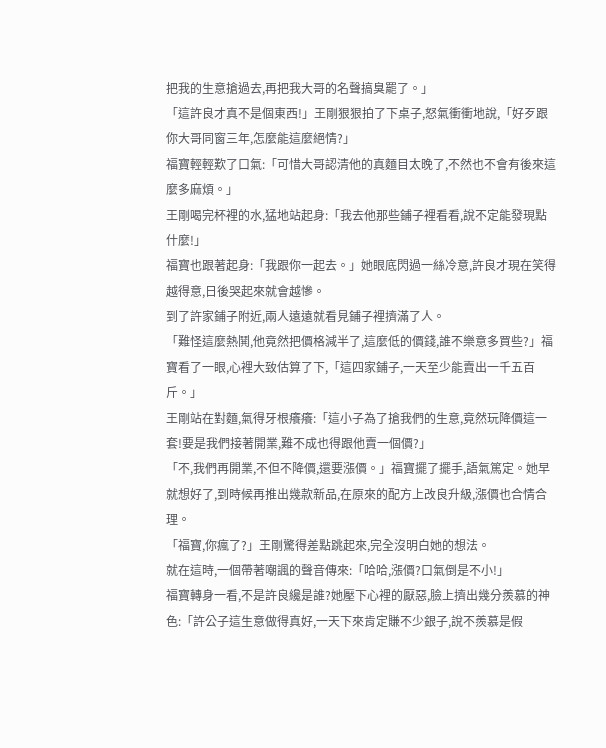把我的生意搶過去,再把我大哥的名聲搞臭罷了。」
「這許良才真不是個東西!」王剛狠狠拍了下桌子,怒氣衝衝地說,「好歹跟你大哥同窗三年,怎麼能這麼絕情?」
福寶輕輕歎了口氣:「可惜大哥認清他的真麵目太晚了,不然也不會有後來這麼多麻煩。」
王剛喝完杯裡的水,猛地站起身:「我去他那些鋪子裡看看,說不定能發現點什麼!」
福寶也跟著起身:「我跟你一起去。」她眼底閃過一絲冷意,許良才現在笑得越得意,日後哭起來就會越慘。
到了許家鋪子附近,兩人遠遠就看見鋪子裡擠滿了人。
「難怪這麼熱鬨,他竟然把價格減半了,這麼低的價錢,誰不樂意多買些?」福寶看了一眼,心裡大致估算了下,「這四家鋪子,一天至少能賣出一千五百斤。」
王剛站在對麵,氣得牙根癢癢:「這小子為了搶我們的生意,竟然玩降價這一套!要是我們接著開業,難不成也得跟他賣一個價?」
「不,我們再開業,不但不降價,還要漲價。」福寶擺了擺手,語氣篤定。她早就想好了,到時候再推出幾款新品,在原來的配方上改良升級,漲價也合情合理。
「福寶,你瘋了?」王剛驚得差點跳起來,完全沒明白她的想法。
就在這時,一個帶著嘲諷的聲音傳來:「哈哈,漲價?口氣倒是不小!」
福寶轉身一看,不是許良纔是誰?她壓下心裡的厭惡,臉上擠出幾分羨慕的神色:「許公子這生意做得真好,一天下來肯定賺不少銀子,說不羨慕是假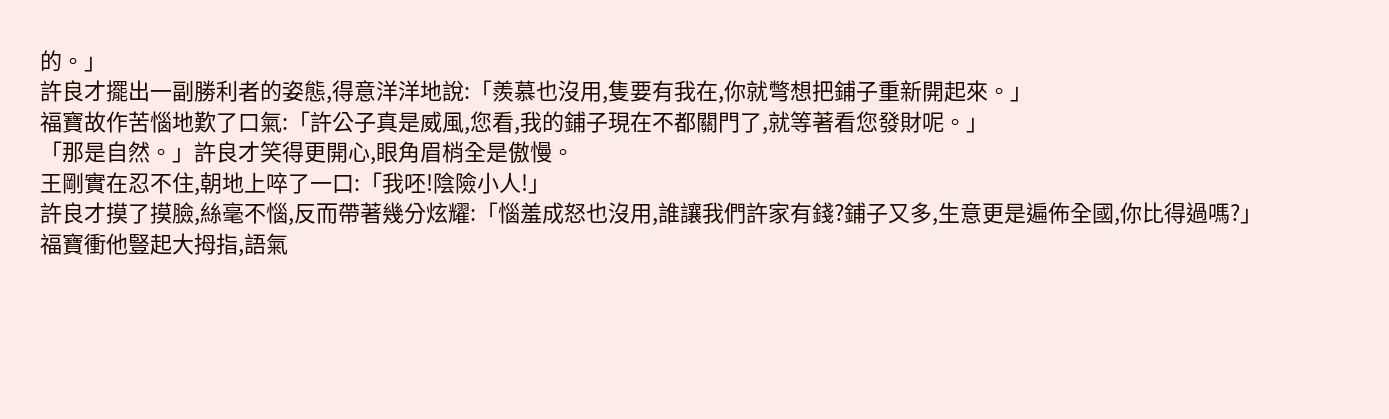的。」
許良才擺出一副勝利者的姿態,得意洋洋地說:「羨慕也沒用,隻要有我在,你就彆想把鋪子重新開起來。」
福寶故作苦惱地歎了口氣:「許公子真是威風,您看,我的鋪子現在不都關門了,就等著看您發財呢。」
「那是自然。」許良才笑得更開心,眼角眉梢全是傲慢。
王剛實在忍不住,朝地上啐了一口:「我呸!陰險小人!」
許良才摸了摸臉,絲毫不惱,反而帶著幾分炫耀:「惱羞成怒也沒用,誰讓我們許家有錢?鋪子又多,生意更是遍佈全國,你比得過嗎?」
福寶衝他豎起大拇指,語氣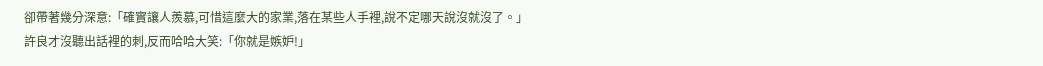卻帶著幾分深意:「確實讓人羨慕,可惜這麼大的家業,落在某些人手裡,說不定哪天說沒就沒了。」
許良才沒聽出話裡的刺,反而哈哈大笑:「你就是嫉妒!」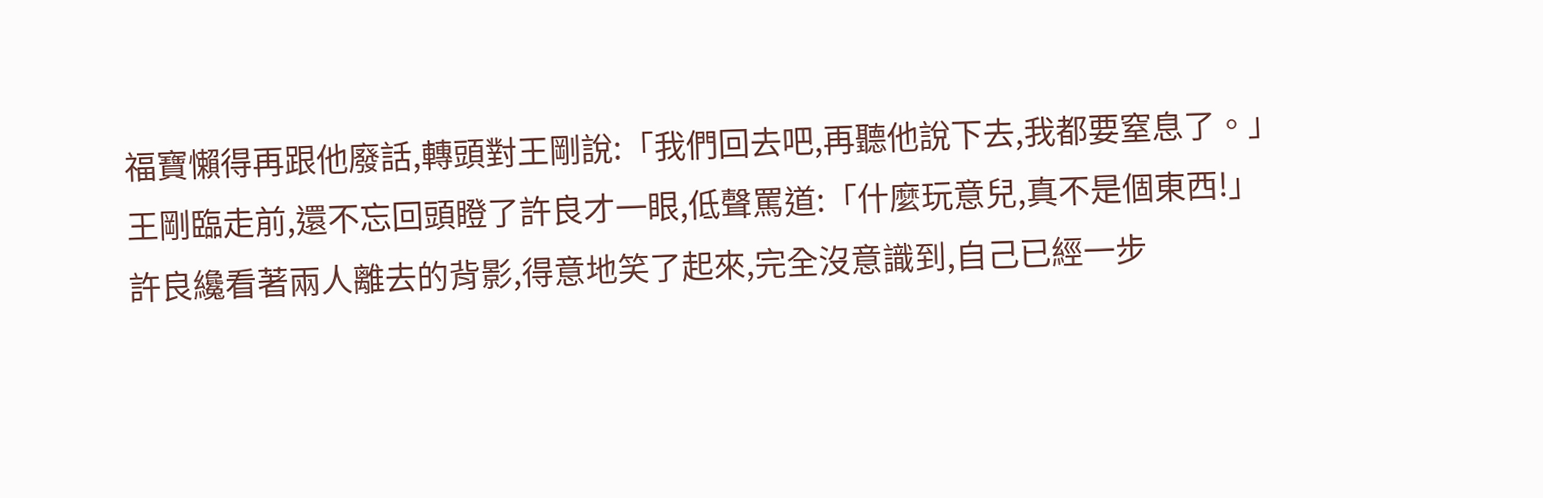福寶懶得再跟他廢話,轉頭對王剛說:「我們回去吧,再聽他說下去,我都要窒息了。」
王剛臨走前,還不忘回頭瞪了許良才一眼,低聲罵道:「什麼玩意兒,真不是個東西!」
許良纔看著兩人離去的背影,得意地笑了起來,完全沒意識到,自己已經一步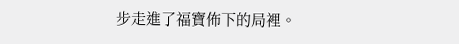步走進了福寶佈下的局裡。